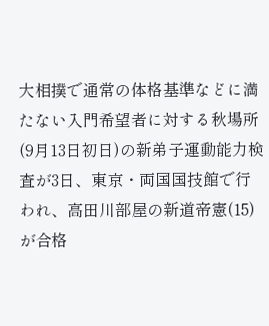大相撲で通常の体格基準などに満たない入門希望者に対する秋場所(9月13日初日)の新弟子運動能力検査が3日、東京・両国国技館で行われ、高田川部屋の新道帝憲(15)が合格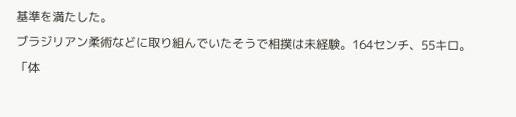基準を満たした。
ブラジリアン柔術などに取り組んでいたそうで相撲は未経験。164センチ、55キロ。「体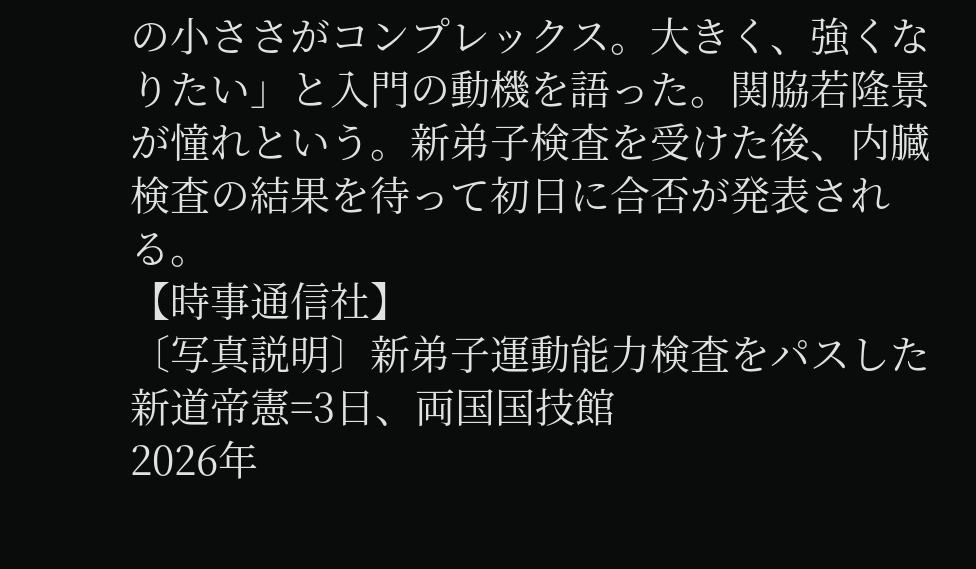の小ささがコンプレックス。大きく、強くなりたい」と入門の動機を語った。関脇若隆景が憧れという。新弟子検査を受けた後、内臓検査の結果を待って初日に合否が発表される。
【時事通信社】
〔写真説明〕新弟子運動能力検査をパスした新道帝憲=3日、両国国技館
2026年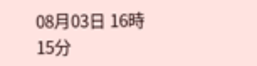08月03日 16時15分